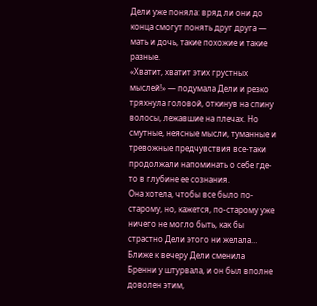Дели уже поняла: вряд ли они до конца смогут понять друг друга — мать и дочь, такие похожие и такие разные.
«Хватит, хватит этих грустных мыслей!» — подумала Дели и резко тряхнула головой, откинув на спину волосы, лежавшие на плечах. Но смутные, неясные мысли, туманные и тревожные предчувствия все-таки продолжали напоминать о себе где-то в глубине ее сознания.
Она хотела, чтобы все было по-старому, но, кажется, по-старому уже ничего не могло быть, как бы страстно Дели этого ни желала…
Ближе к вечеру Дели сменила Бренни у штурвала, и он был вполне доволен этим,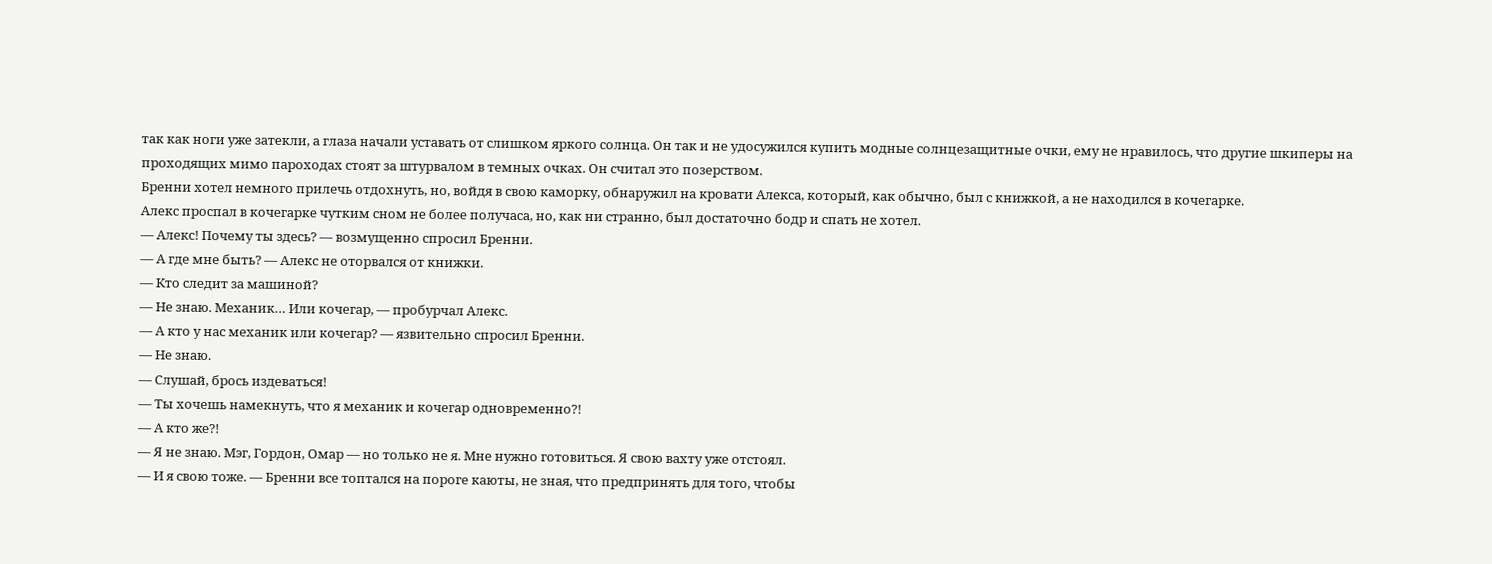так как ноги уже затекли, а глаза начали уставать от слишком яркого солнца. Он так и не удосужился купить модные солнцезащитные очки, ему не нравилось, что другие шкиперы на проходящих мимо пароходах стоят за штурвалом в темных очках. Он считал это позерством.
Бренни хотел немного прилечь отдохнуть, но, войдя в свою каморку, обнаружил на кровати Алекса, который, как обычно, был с книжкой, а не находился в кочегарке.
Алекс проспал в кочегарке чутким сном не более получаса, но, как ни странно, был достаточно бодр и спать не хотел.
— Алекс! Почему ты здесь? — возмущенно спросил Бренни.
— А где мне быть? — Алекс не оторвался от книжки.
— Кто следит за машиной?
— Не знаю. Механик… Или кочегар, — пробурчал Алекс.
— А кто у нас механик или кочегар? — язвительно спросил Бренни.
— Не знаю.
— Слушай, брось издеваться!
— Ты хочешь намекнуть, что я механик и кочегар одновременно?!
— А кто же?!
— Я не знаю. Мэг, Гордон, Омар — но только не я. Мне нужно готовиться. Я свою вахту уже отстоял.
— И я свою тоже. — Бренни все топтался на пороге каюты, не зная, что предпринять для того, чтобы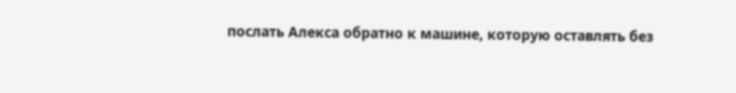послать Алекса обратно к машине, которую оставлять без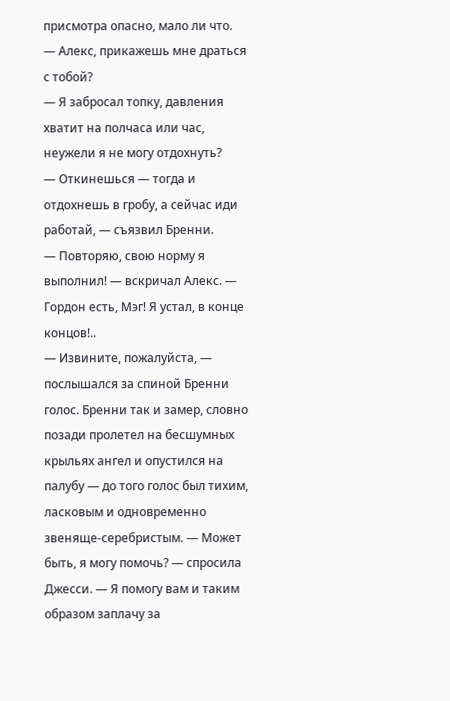присмотра опасно, мало ли что.
— Алекс, прикажешь мне драться с тобой?
— Я забросал топку, давления хватит на полчаса или час, неужели я не могу отдохнуть?
— Откинешься — тогда и отдохнешь в гробу, а сейчас иди работай, — съязвил Бренни.
— Повторяю, свою норму я выполнил! — вскричал Алекс. — Гордон есть, Мэг! Я устал, в конце концов!..
— Извините, пожалуйста, — послышался за спиной Бренни голос. Бренни так и замер, словно позади пролетел на бесшумных крыльях ангел и опустился на палубу — до того голос был тихим, ласковым и одновременно звеняще-серебристым. — Может быть, я могу помочь? — спросила Джесси. — Я помогу вам и таким образом заплачу за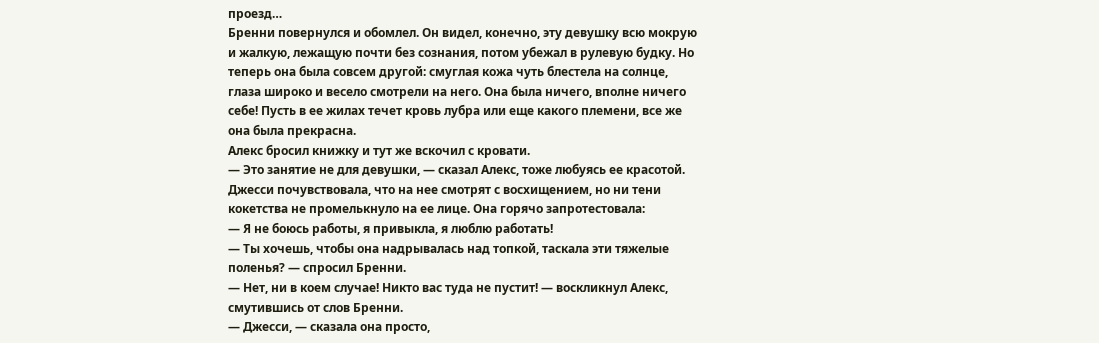проезд…
Бренни повернулся и обомлел. Он видел, конечно, эту девушку всю мокрую и жалкую, лежащую почти без сознания, потом убежал в рулевую будку. Но теперь она была совсем другой: смуглая кожа чуть блестела на солнце, глаза широко и весело смотрели на него. Она была ничего, вполне ничего себе! Пусть в ее жилах течет кровь лубра или еще какого племени, все же она была прекрасна.
Алекс бросил книжку и тут же вскочил с кровати.
— Это занятие не для девушки, — сказал Алекс, тоже любуясь ее красотой.
Джесси почувствовала, что на нее смотрят с восхищением, но ни тени кокетства не промелькнуло на ее лице. Она горячо запротестовала:
— Я не боюсь работы, я привыкла, я люблю работать!
— Ты хочешь, чтобы она надрывалась над топкой, таскала эти тяжелые поленья? — спросил Бренни.
— Нет, ни в коем случае! Никто вас туда не пустит! — воскликнул Алекс, смутившись от слов Бренни.
— Джесси, — сказала она просто,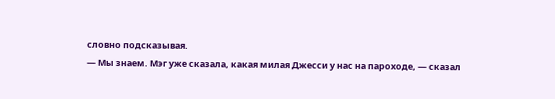словно подсказывая.
— Мы знаем. Мэг уже сказала, какая милая Джесси у нас на пароходе, — сказал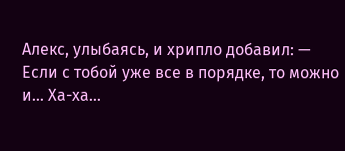Алекс, улыбаясь, и хрипло добавил: — Если с тобой уже все в порядке, то можно и… Ха-ха…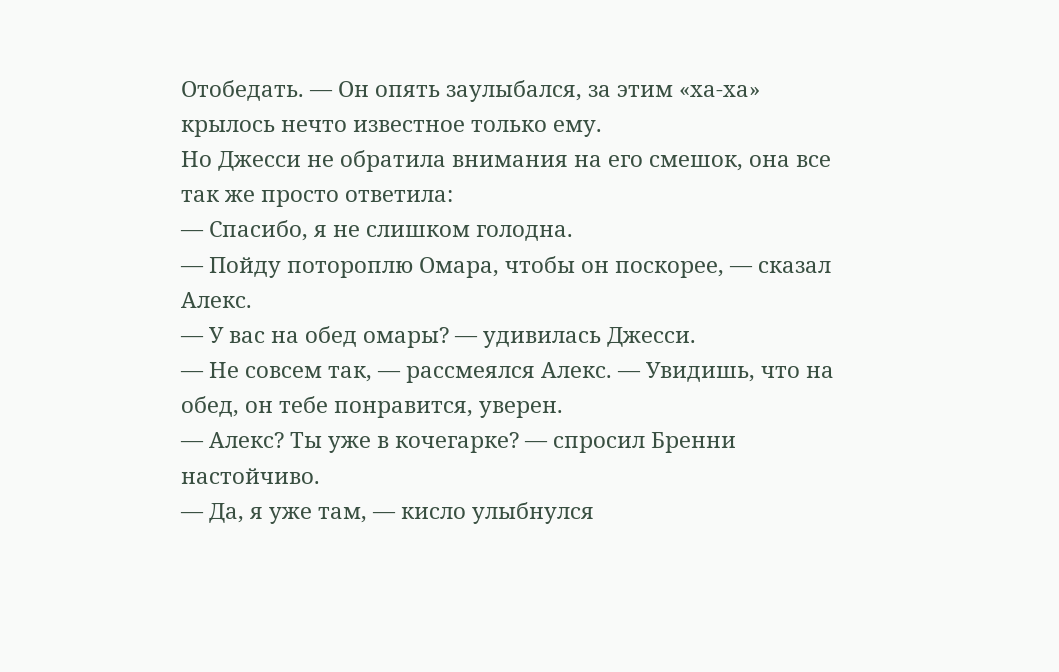Отобедать. — Он опять заулыбался, за этим «ха-ха» крылось нечто известное только ему.
Но Джесси не обратила внимания на его смешок, она все так же просто ответила:
— Спасибо, я не слишком голодна.
— Пойду потороплю Омара, чтобы он поскорее, — сказал Алекс.
— У вас на обед омары? — удивилась Джесси.
— Не совсем так, — рассмеялся Алекс. — Увидишь, что на обед, он тебе понравится, уверен.
— Алекс? Ты уже в кочегарке? — спросил Бренни настойчиво.
— Да, я уже там, — кисло улыбнулся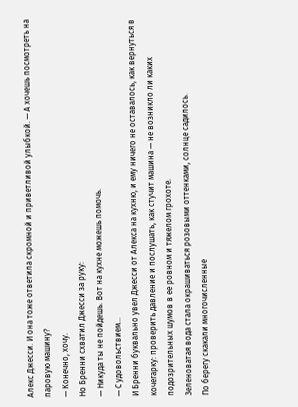Алекс Джесси. И она тоже ответила скромной и приветливой улыбкой. — А хочешь посмотреть на паровую машину?
— Конечно, хочу.
Но Бренни схватил Джесси за руку:
— Никуда ты не пойдешь. Вот на кухне можешь помочь.
— С удовольствием…
И Бренни буквально увел Джесси от Алекса на кухню, и ему ничего не оставалось, как вернуться в кочегарку: проверить давление и послушать, как стучит машина — не возникло ли каких подозрительных шумов в ее ровном и тяжелом грохоте.
Зеленоватая вода стала окрашиваться розовыми оттенками, солнце садилось.
По берегу скакали многочисленные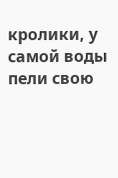кролики, у самой воды пели свою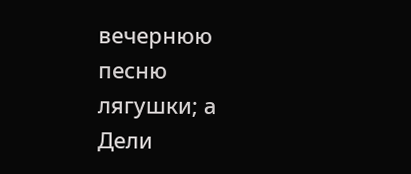вечернюю песню лягушки; а Дели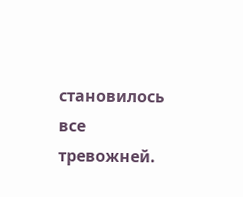становилось все тревожней.